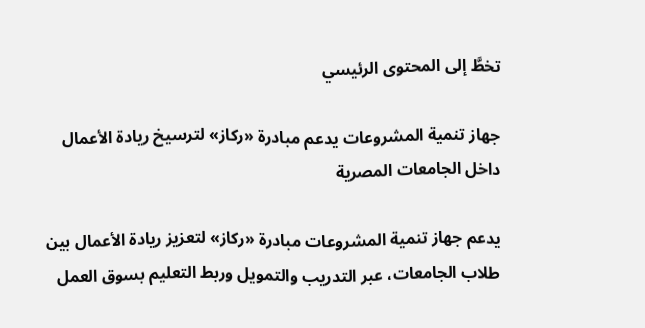تخطَّ إلى المحتوى الرئيسي

جهاز تنمية المشروعات يدعم مبادرة «ركاز» لترسيخ ريادة الأعمال داخل الجامعات المصرية

يدعم جهاز تنمية المشروعات مبادرة «ركاز» لتعزيز ريادة الأعمال بين طلاب الجامعات، عبر التدريب والتمويل وربط التعليم بسوق العمل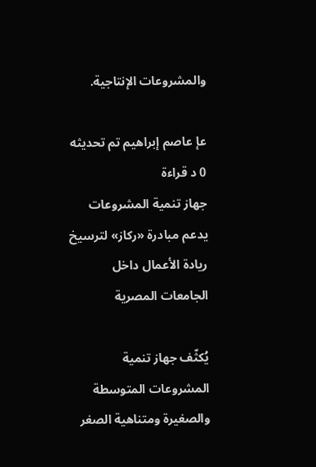والمشروعات الإنتاجية.

عإ عاصم إبراهيم تم تحديثه 0 د قراءة
جهاز تنمية المشروعات يدعم مبادرة «ركاز» لترسيخ ريادة الأعمال داخل الجامعات المصرية

يُكثّف جهاز تنمية المشروعات المتوسطة والصغيرة ومتناهية الصغر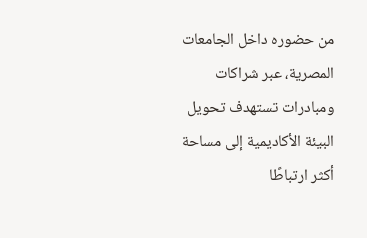من حضوره داخل الجامعات المصرية، عبر شراكات ومبادرات تستهدف تحويل البيئة الأكاديمية إلى مساحة أكثر ارتباطًا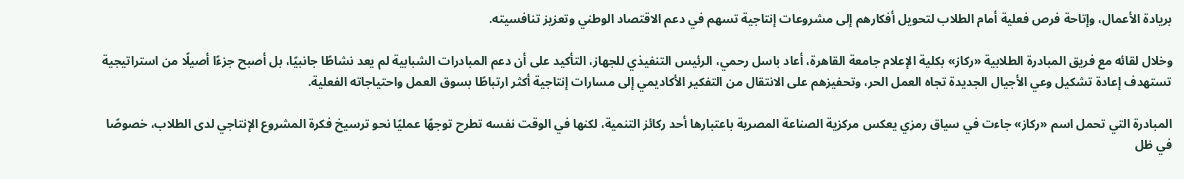بريادة الأعمال، وإتاحة فرص فعلية أمام الطلاب لتحويل أفكارهم إلى مشروعات إنتاجية تسهم في دعم الاقتصاد الوطني وتعزيز تنافسيته.

وخلال لقائه مع فريق المبادرة الطلابية «ركاز» بكلية الإعلام جامعة القاهرة، أعاد باسل رحمي، الرئيس التنفيذي للجهاز، التأكيد على أن دعم المبادرات الشبابية لم يعد نشاطًا جانبيًا، بل أصبح جزءًا أصيلًا من استراتيجية تستهدف إعادة تشكيل وعي الأجيال الجديدة تجاه العمل الحر، وتحفيزهم على الانتقال من التفكير الأكاديمي إلى مسارات إنتاجية أكثر ارتباطًا بسوق العمل واحتياجاته الفعلية.

المبادرة التي تحمل اسم «ركاز» جاءت في سياق رمزي يعكس مركزية الصناعة المصرية باعتبارها أحد ركائز التنمية، لكنها في الوقت نفسه تطرح توجهًا عمليًا نحو ترسيخ فكرة المشروع الإنتاجي لدى الطلاب، خصوصًا في ظل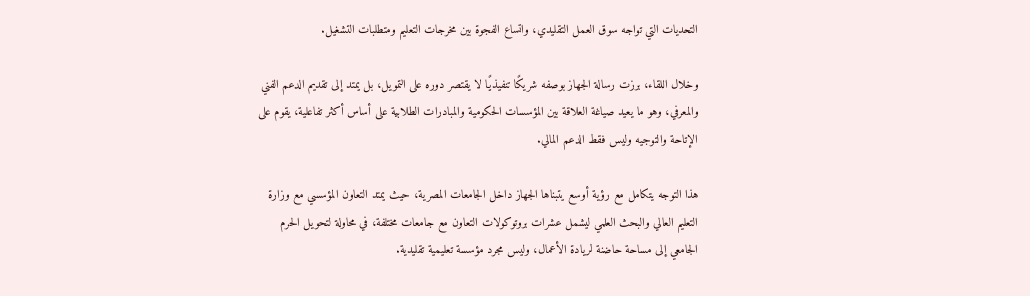التحديات التي تواجه سوق العمل التقليدي، واتساع الفجوة بين مخرجات التعليم ومتطلبات التشغيل.

وخلال اللقاء، برزت رسالة الجهاز بوصفه شريكًا تنفيذيًا لا يقتصر دوره على التمويل، بل يمتد إلى تقديم الدعم الفني والمعرفي، وهو ما يعيد صياغة العلاقة بين المؤسسات الحكومية والمبادرات الطلابية على أساس أكثر تفاعلية، يقوم على الإتاحة والتوجيه وليس فقط الدعم المالي.

هذا التوجه يتكامل مع رؤية أوسع يتبناها الجهاز داخل الجامعات المصرية، حيث يمتد التعاون المؤسسي مع وزارة التعليم العالي والبحث العلمي ليشمل عشرات بروتوكولات التعاون مع جامعات مختلفة، في محاولة لتحويل الحرم الجامعي إلى مساحة حاضنة لريادة الأعمال، وليس مجرد مؤسسة تعليمية تقليدية.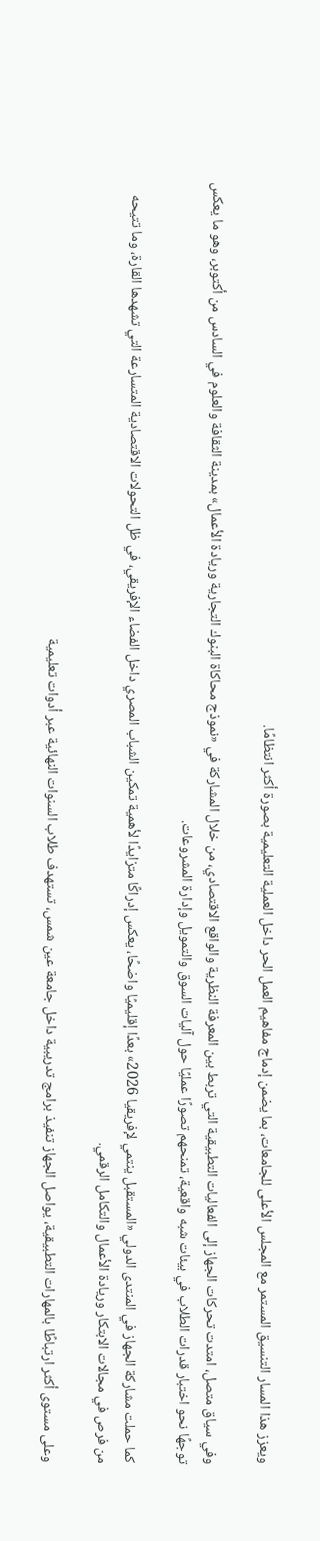ويعزز هذا المسار التنسيق المستمر مع المجلس الأعلى للجامعات، بما يضمن إدماج مفاهيم العمل الحر داخل العملية التعليمية بصورة أكثر انتظامًا.

وفي سياق متصل، امتدت تحركات الجهاز إلى الفعاليات التطبيقية التي تربط بين المعرفة النظرية والواقع الاقتصادي، من خلال المشاركة في «نموذج محاكاة البنوك التجارية وريادة الأعمال» بمدينة الثقافة والعلوم في السادس من أكتوبر، وهو ما يعكس توجهًا نحو اختبار قدرات الطلاب في بيئات شبه واقعية، تمنحهم تصورًا عمليًا حول آليات السوق والتمويل وإدارة المشروعات.

كما حملت مشاركة الجهاز في المنتدى الدولي «المستقبل ينتمي لإفريقيا 2026» بعدًا إقليميًا واضحًا، يعكس إدراكًا متزايدًا لأهمية تمكين الشباب المصري داخل الفضاء الإفريقي، في ظل التحولات الاقتصادية المتسارعة التي تشهدها القارة، وما تتيحه من فرص في مجالات الابتكار وريادة الأعمال والتكامل الرقمي.

وعلى مستوى أكثر ارتباطًا بالمهارات التطبيقية، يواصل الجهاز تنفيذ برامج تدريبية داخل جامعة عين شمس، تستهدف طلاب السنوات النهائية عبر أدوات تعليمية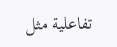تفاعلية مثل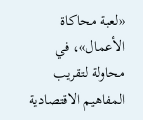«لعبة محاكاة الأعمال»، في محاولة لتقريب المفاهيم الاقتصادية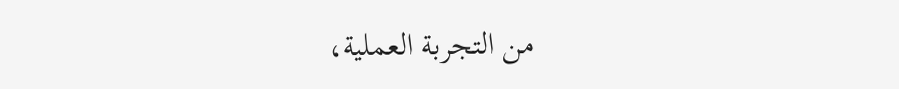من التجربة العملية،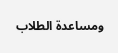ومساعدة الطلاب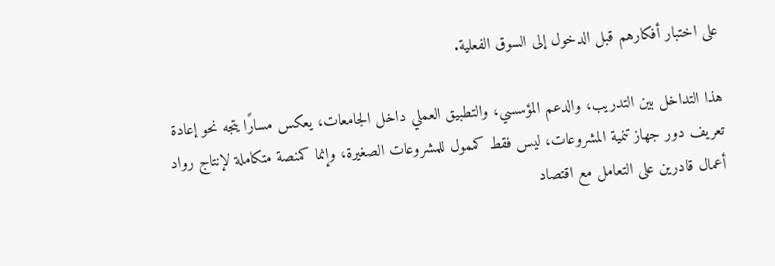على اختبار أفكارهم قبل الدخول إلى السوق الفعلية.

هذا التداخل بين التدريب، والدعم المؤسسي، والتطبيق العملي داخل الجامعات، يعكس مسارًا يتجه نحو إعادة تعريف دور جهاز تنمية المشروعات، ليس فقط كممول للمشروعات الصغيرة، وإنما كمنصة متكاملة لإنتاج رواد أعمال قادرين على التعامل مع اقتصاد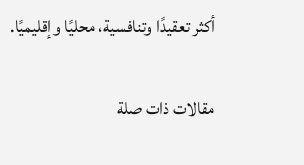أكثر تعقيدًا وتنافسية، محليًا وإقليميًا.

مقالات ذات صلة